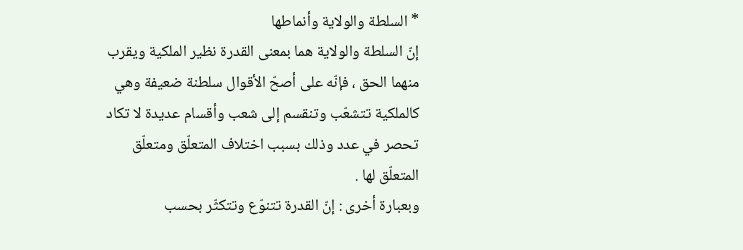* السلطة والولاية وأنماطها
إنّ السلطة والولاية هما بمعنى القدرة نظير الملكية ويقرب منهما الحق ، فإنّه على أصحّ الأقوال سلطنة ضعيفة وهي كالملكية تتشعّب وتنقسم إلى شعب وأقسام عديدة لا تكاد تحصر في عدد وذلك بسبب اختلاف المتعلّق ومتعلّق المتعلّق لها .
وبعبارة أخرى : إنّ القدرة تتنوّع وتتكثّر بحسب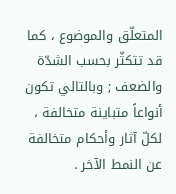المتعلّق والموضوع ، كما قد تتكثّر بحسب الشدّة والضعف ; وبالتالي تكون أنواعاً متباينة متخالفة ، لكلّ آثار وأحكام متخالفة عن النمط الآخر .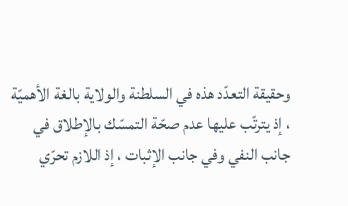وحقيقة التعدّد هذه في السلطنة والولاية بالغة الأهميّة ، إذ يترتّب عليها عدم صحّة التمسّك بالإطلاق في جانب النفي وفي جانب الإثبات ، إذ اللازم تحرّي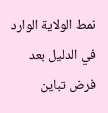نمط الولاية الوارد في الدليل بعد فرض تباين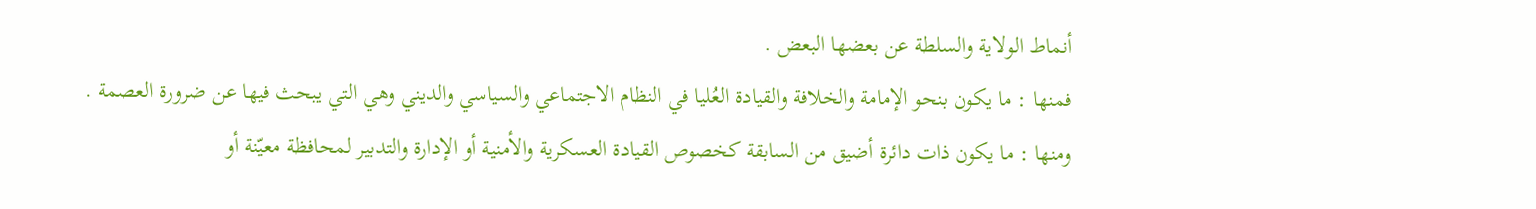أنماط الولاية والسلطة عن بعضها البعض .
فمنها : ما يكون بنحو الإمامة والخلافة والقيادة العُليا في النظام الاجتماعي والسياسي والديني وهي التي يبحث فيها عن ضرورة العصمة .
ومنها : ما يكون ذات دائرة أضيق من السابقة كخصوص القيادة العسكرية والأمنية أو الإدارة والتدبير لمحافظة معيّنة أو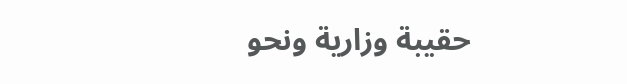حقيبة وزارية ونحو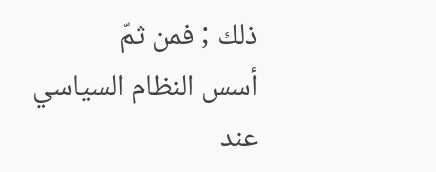ذلك ; فمن ثمّ
أسس النظام السياسي عند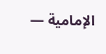الإمامية —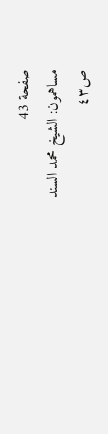صفحة 43
مساهمون: الشيخ محمد السند
ص٤٣